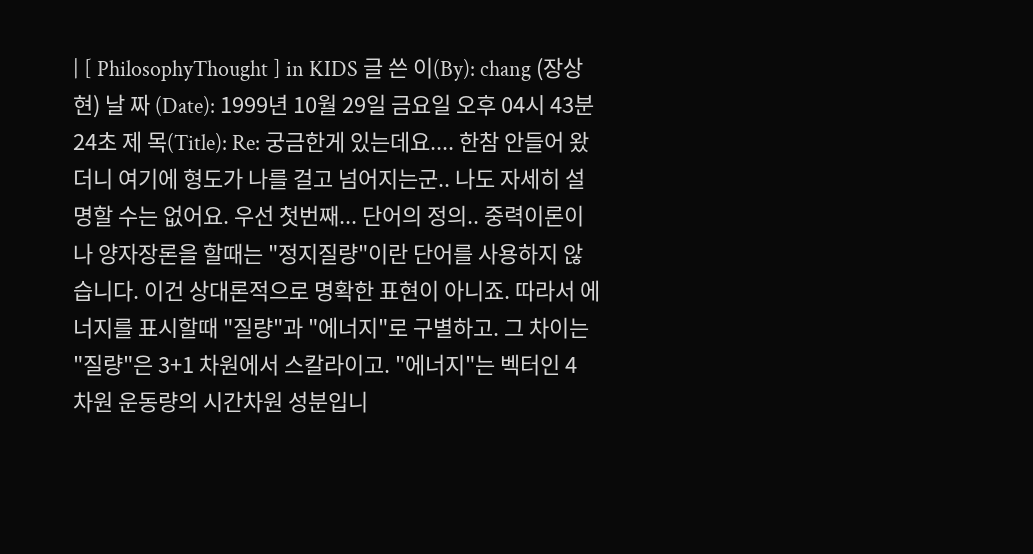| [ PhilosophyThought ] in KIDS 글 쓴 이(By): chang (장상현) 날 짜 (Date): 1999년 10월 29일 금요일 오후 04시 43분 24초 제 목(Title): Re: 궁금한게 있는데요.... 한참 안들어 왔더니 여기에 형도가 나를 걸고 넘어지는군.. 나도 자세히 설명할 수는 없어요. 우선 첫번째... 단어의 정의.. 중력이론이나 양자장론을 할때는 "정지질량"이란 단어를 사용하지 않습니다. 이건 상대론적으로 명확한 표현이 아니죠. 따라서 에너지를 표시할때 "질량"과 "에너지"로 구별하고. 그 차이는 "질량"은 3+1 차원에서 스칼라이고. "에너지"는 벡터인 4 차원 운동량의 시간차원 성분입니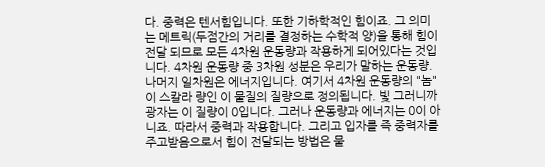다. 중력은 텐서힘입니다. 또한 기하학적인 힘이죠. 그 의미는 메트릭(두점간의 거리를 결정하는 수학적 양)을 통해 힘이 전달 되므로 모든 4차원 운동량과 작용하게 되어있다는 것입니다. 4차원 운동량 중 3차원 성분은 우리가 말하는 운동량. 나머지 일차원은 에너지입니다. 여기서 4차원 운동량의 "놈"이 스칼라 량인 이 물질의 질량으로 정의됩니다. 빛 그러니까 광자는 이 질량이 0입니다. 그러나 운동량과 에너지는 0이 아니죠. 따라서 중력과 작용합니다. 그리고 입자를 즉 중력자를 주고받음으로서 힘이 전달되는 방법은 물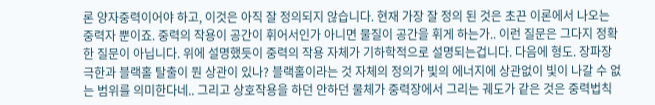론 양자중력이어야 하고, 이것은 아직 잘 정의되지 않습니다. 현재 가장 잘 정의 된 것은 초끈 이론에서 나오는 중력자 뿐이죠. 중력의 작용이 공간이 휘어서인가 아니면 물질이 공간을 휘게 하는가.. 이런 질문은 그다지 정확한 질문이 아닙니다. 위에 설명했듯이 중력의 작용 자체가 기하학적으로 설명되는겁니다. 다음에 형도. 장파장 극한과 블랙홀 탈출이 뭔 상관이 있나? 블랙홀이라는 것 자체의 정의가 빛의 에너지에 상관없이 빛이 나갈 수 없는 범위를 의미한다네.. 그리고 상호작용을 하던 안하던 물체가 중력장에서 그리는 궤도가 같은 것은 중력법칙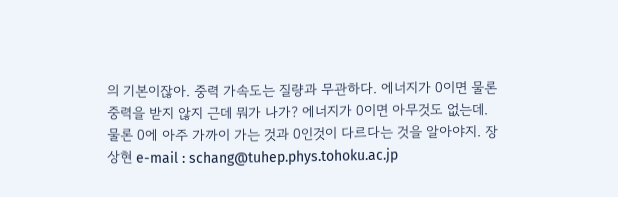의 기본이잖아. 중력 가속도는 질량과 무관하다. 에너지가 0이면 물론 중력을 받지 않지 근데 뭐가 나가? 에너지가 0이면 아무것도 없는데. 물론 0에 아주 가까이 가는 것과 0인것이 다르다는 것을 알아야지. 장상현 e-mail : schang@tuhep.phys.tohoku.ac.jp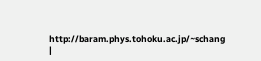http://baram.phys.tohoku.ac.jp/~schang |